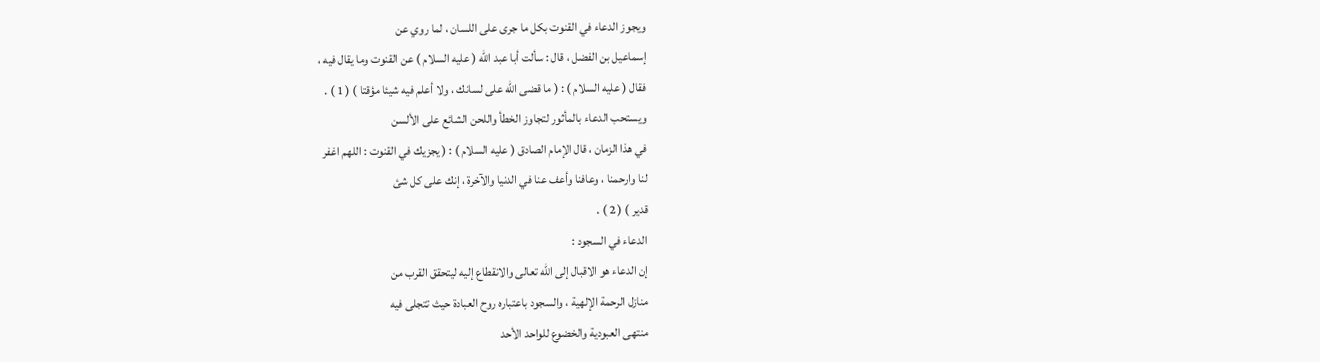ويجوز الدعاء في القنوت بكل ما جرى على اللسان ، لما روي عن
إسماعيل بن الفضل ، قال : سألت أبا عبد الله ( عليه السلام ) عن القنوت وما يقال فيه ،
فقال ( عليه السلام ) : ( ما قضى الله على لسانك ، ولا أعلم فيه شيئا مؤقتا ) ( 1 ) .
ويستحب الدعاء بالمأثور لتجاوز الخطأ واللحن الشائع على الألسن
في هذا الزمان ، قال الإمام الصادق ( عليه السلام ) : ( يجزيك في القنوت : اللهم اغفر
لنا وارحمنا ، وعافنا وأعف عنا في الدنيا والآخرة ، إنك على كل شئ
قدير ) ( 2 ) .
الدعاء في السجود :
إن الدعاء هو الاقبال إلى الله تعالى والانقطاع إليه ليتحقق القرب من
منازل الرحمة الإلهية ، والسجود باعتباره روح العبادة حيث تتجلى فيه
منتهى العبودية والخضوع للواحد الأحد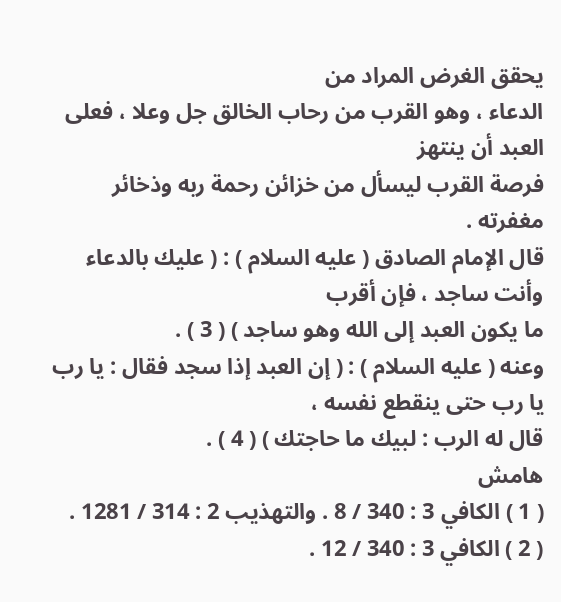يحقق الغرض المراد من
الدعاء ، وهو القرب من رحاب الخالق جل وعلا ، فعلى العبد أن ينتهز
فرصة القرب ليسأل من خزائن رحمة ربه وذخائر مغفرته .
قال الإمام الصادق ( عليه السلام ) : ( عليك بالدعاء وأنت ساجد ، فإن أقرب
ما يكون العبد إلى الله وهو ساجد ) ( 3 ) .
وعنه ( عليه السلام ) : ( إن العبد إذا سجد فقال : يا رب يا رب حتى ينقطع نفسه ،
قال له الرب : لبيك ما حاجتك ) ( 4 ) .
هامش
( 1 ) الكافي 3 : 340 / 8 . والتهذيب 2 : 314 / 1281 .
( 2 ) الكافي 3 : 340 / 12 .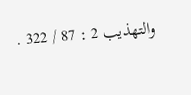والتهذيب 2 : 87 / 322 .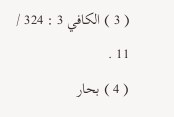( 3 ) الكافي 3 : 324 / 11 .
( 4 ) بحار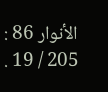الأنوار 86 : 205 / 19 .